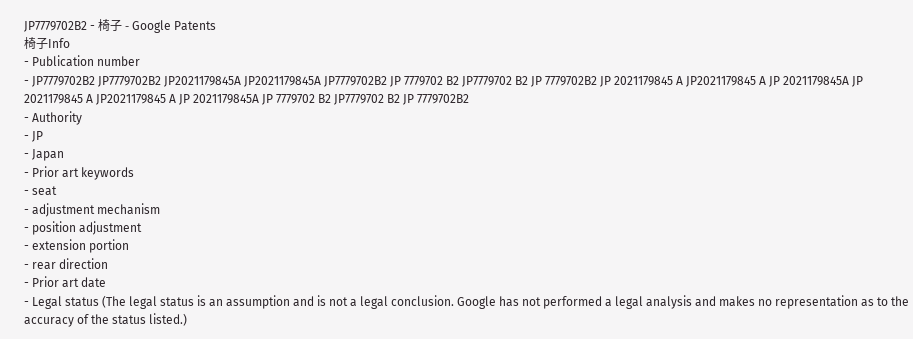JP7779702B2 - 椅子 - Google Patents
椅子Info
- Publication number
- JP7779702B2 JP7779702B2 JP2021179845A JP2021179845A JP7779702B2 JP 7779702 B2 JP7779702 B2 JP 7779702B2 JP 2021179845 A JP2021179845 A JP 2021179845A JP 2021179845 A JP2021179845 A JP 2021179845A JP 7779702 B2 JP7779702 B2 JP 7779702B2
- Authority
- JP
- Japan
- Prior art keywords
- seat
- adjustment mechanism
- position adjustment
- extension portion
- rear direction
- Prior art date
- Legal status (The legal status is an assumption and is not a legal conclusion. Google has not performed a legal analysis and makes no representation as to the accuracy of the status listed.)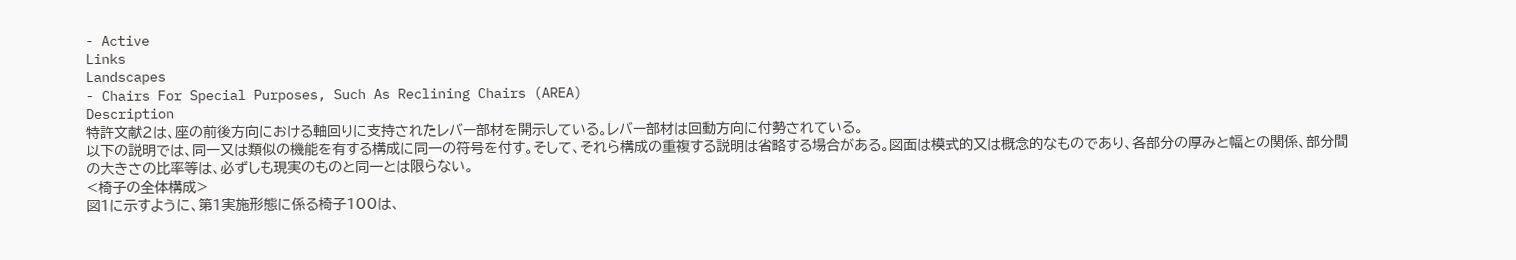- Active
Links
Landscapes
- Chairs For Special Purposes, Such As Reclining Chairs (AREA)
Description
特許文献2は、座の前後方向における軸回りに支持されたレバー部材を開示している。レバー部材は回動方向に付勢されている。
以下の説明では、同一又は類似の機能を有する構成に同一の符号を付す。そして、それら構成の重複する説明は省略する場合がある。図面は模式的又は概念的なものであり、各部分の厚みと幅との関係、部分間の大きさの比率等は、必ずしも現実のものと同一とは限らない。
<椅子の全体構成>
図1に示すように、第1実施形態に係る椅子100は、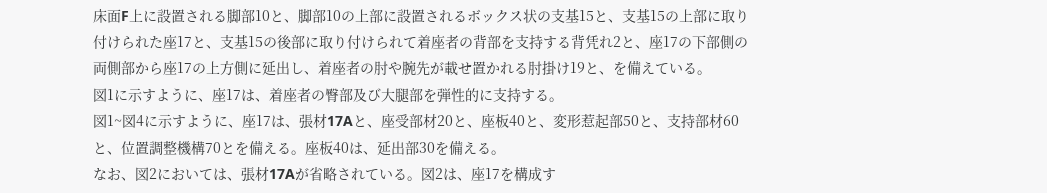床面F上に設置される脚部10と、脚部10の上部に設置されるボックス状の支基15と、支基15の上部に取り付けられた座17と、支基15の後部に取り付けられて着座者の背部を支持する背凭れ2と、座17の下部側の両側部から座17の上方側に延出し、着座者の肘や腕先が載せ置かれる肘掛け19と、を備えている。
図1に示すように、座17は、着座者の臀部及び大腿部を弾性的に支持する。
図1~図4に示すように、座17は、張材17Aと、座受部材20と、座板40と、変形惹起部50と、支持部材60と、位置調整機構70とを備える。座板40は、延出部30を備える。
なお、図2においては、張材17Aが省略されている。図2は、座17を構成す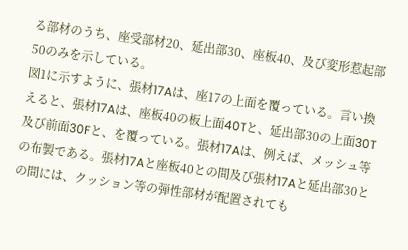る部材のうち、座受部材20、延出部30、座板40、及び変形惹起部50のみを示している。
図1に示すように、張材17Aは、座17の上面を覆っている。言い換えると、張材17Aは、座板40の板上面40Tと、延出部30の上面30T及び前面30Fと、を覆っている。張材17Aは、例えば、メッシュ等の布製である。張材17Aと座板40との間及び張材17Aと延出部30との間には、クッション等の弾性部材が配置されても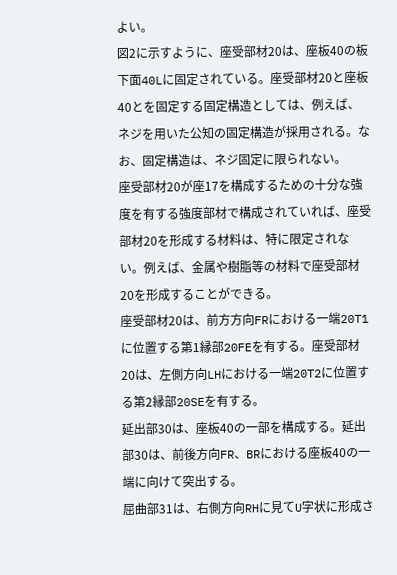よい。
図2に示すように、座受部材20は、座板40の板下面40Lに固定されている。座受部材20と座板40とを固定する固定構造としては、例えば、ネジを用いた公知の固定構造が採用される。なお、固定構造は、ネジ固定に限られない。
座受部材20が座17を構成するための十分な強度を有する強度部材で構成されていれば、座受部材20を形成する材料は、特に限定されない。例えば、金属や樹脂等の材料で座受部材20を形成することができる。
座受部材20は、前方方向FRにおける一端20T1に位置する第1縁部20FEを有する。座受部材20は、左側方向LHにおける一端20T2に位置する第2縁部20SEを有する。
延出部30は、座板40の一部を構成する。延出部30は、前後方向FR、BRにおける座板40の一端に向けて突出する。
屈曲部31は、右側方向RHに見てU字状に形成さ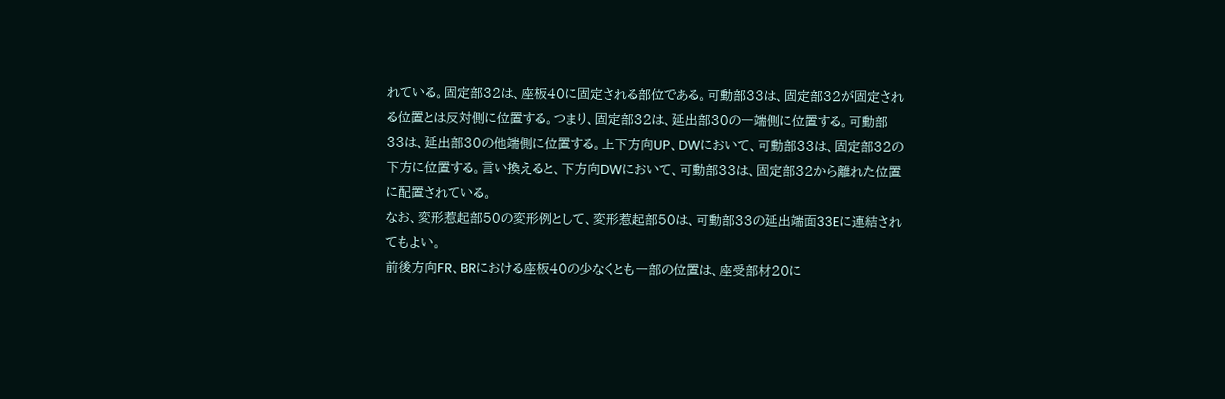れている。固定部32は、座板40に固定される部位である。可動部33は、固定部32が固定される位置とは反対側に位置する。つまり、固定部32は、延出部30の一端側に位置する。可動部33は、延出部30の他端側に位置する。上下方向UP、DWにおいて、可動部33は、固定部32の下方に位置する。言い換えると、下方向DWにおいて、可動部33は、固定部32から離れた位置に配置されている。
なお、変形惹起部50の変形例として、変形惹起部50は、可動部33の延出端面33Eに連結されてもよい。
前後方向FR、BRにおける座板40の少なくとも一部の位置は、座受部材20に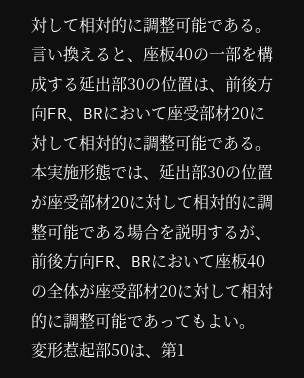対して相対的に調整可能である。言い換えると、座板40の一部を構成する延出部30の位置は、前後方向FR、BRにおいて座受部材20に対して相対的に調整可能である。
本実施形態では、延出部30の位置が座受部材20に対して相対的に調整可能である場合を説明するが、前後方向FR、BRにおいて座板40の全体が座受部材20に対して相対的に調整可能であってもよい。
変形惹起部50は、第1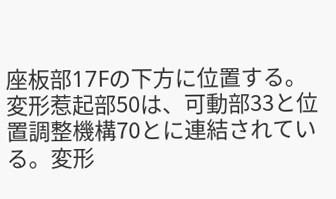座板部17Fの下方に位置する。変形惹起部50は、可動部33と位置調整機構70とに連結されている。変形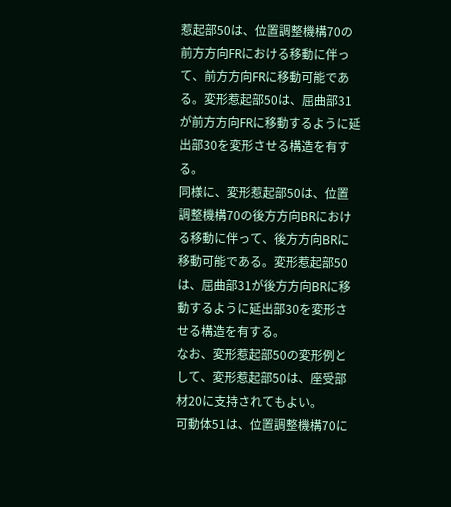惹起部50は、位置調整機構70の前方方向FRにおける移動に伴って、前方方向FRに移動可能である。変形惹起部50は、屈曲部31が前方方向FRに移動するように延出部30を変形させる構造を有する。
同様に、変形惹起部50は、位置調整機構70の後方方向BRにおける移動に伴って、後方方向BRに移動可能である。変形惹起部50は、屈曲部31が後方方向BRに移動するように延出部30を変形させる構造を有する。
なお、変形惹起部50の変形例として、変形惹起部50は、座受部材20に支持されてもよい。
可動体51は、位置調整機構70に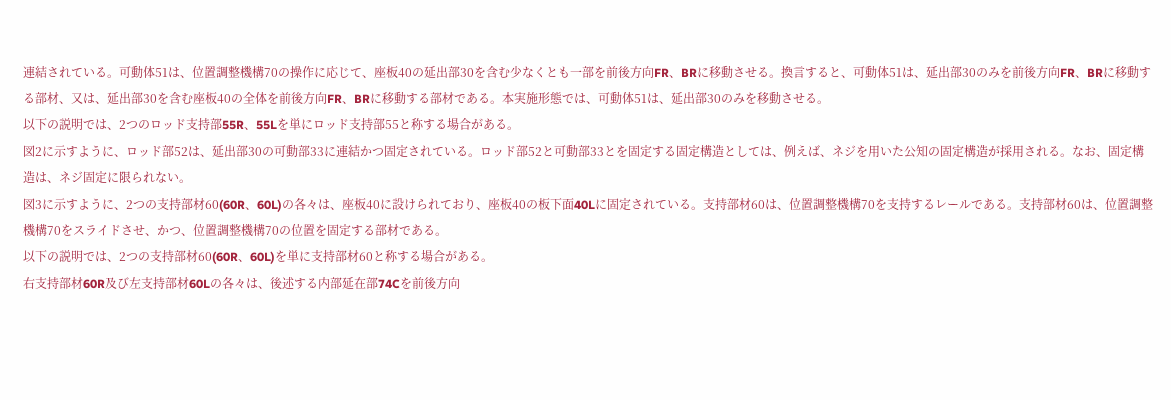連結されている。可動体51は、位置調整機構70の操作に応じて、座板40の延出部30を含む少なくとも一部を前後方向FR、BRに移動させる。換言すると、可動体51は、延出部30のみを前後方向FR、BRに移動する部材、又は、延出部30を含む座板40の全体を前後方向FR、BRに移動する部材である。本実施形態では、可動体51は、延出部30のみを移動させる。
以下の説明では、2つのロッド支持部55R、55Lを単にロッド支持部55と称する場合がある。
図2に示すように、ロッド部52は、延出部30の可動部33に連結かつ固定されている。ロッド部52と可動部33とを固定する固定構造としては、例えば、ネジを用いた公知の固定構造が採用される。なお、固定構造は、ネジ固定に限られない。
図3に示すように、2つの支持部材60(60R、60L)の各々は、座板40に設けられており、座板40の板下面40Lに固定されている。支持部材60は、位置調整機構70を支持するレールである。支持部材60は、位置調整機構70をスライドさせ、かつ、位置調整機構70の位置を固定する部材である。
以下の説明では、2つの支持部材60(60R、60L)を単に支持部材60と称する場合がある。
右支持部材60R及び左支持部材60Lの各々は、後述する内部延在部74Cを前後方向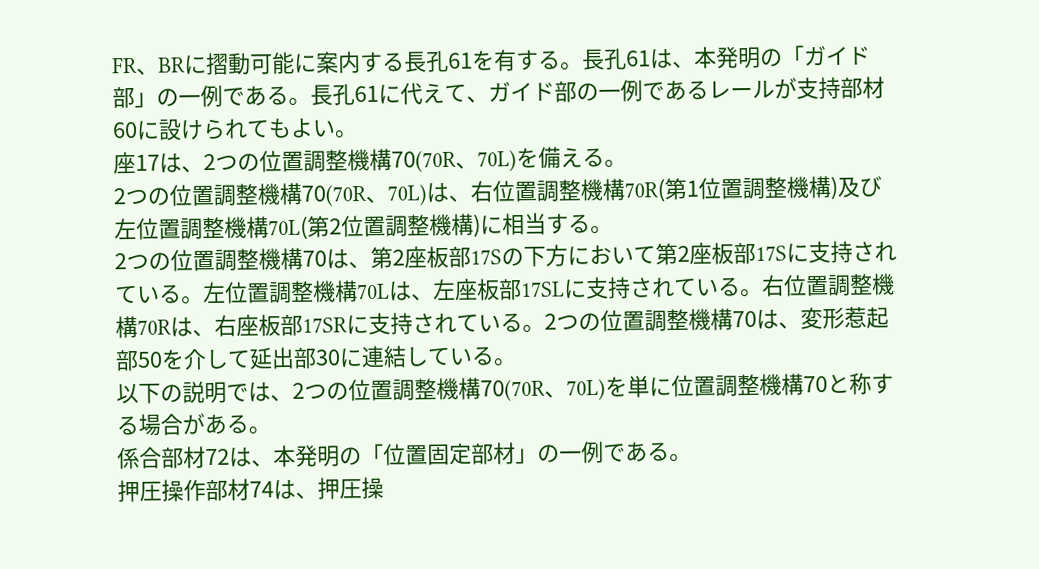FR、BRに摺動可能に案内する長孔61を有する。長孔61は、本発明の「ガイド部」の一例である。長孔61に代えて、ガイド部の一例であるレールが支持部材60に設けられてもよい。
座17は、2つの位置調整機構70(70R、70L)を備える。
2つの位置調整機構70(70R、70L)は、右位置調整機構70R(第1位置調整機構)及び左位置調整機構70L(第2位置調整機構)に相当する。
2つの位置調整機構70は、第2座板部17Sの下方において第2座板部17Sに支持されている。左位置調整機構70Lは、左座板部17SLに支持されている。右位置調整機構70Rは、右座板部17SRに支持されている。2つの位置調整機構70は、変形惹起部50を介して延出部30に連結している。
以下の説明では、2つの位置調整機構70(70R、70L)を単に位置調整機構70と称する場合がある。
係合部材72は、本発明の「位置固定部材」の一例である。
押圧操作部材74は、押圧操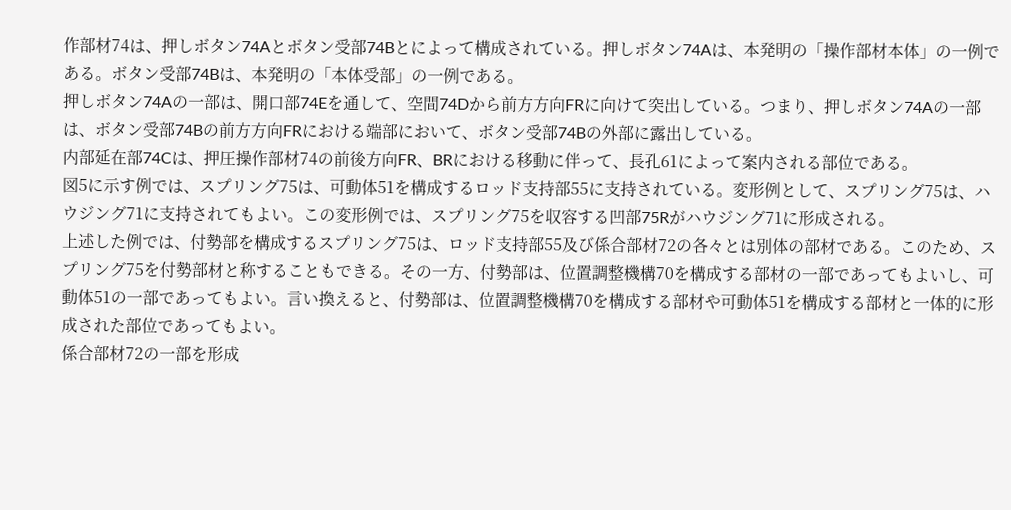作部材74は、押しボタン74Aとボタン受部74Bとによって構成されている。押しボタン74Aは、本発明の「操作部材本体」の一例である。ボタン受部74Bは、本発明の「本体受部」の一例である。
押しボタン74Aの一部は、開口部74Eを通して、空間74Dから前方方向FRに向けて突出している。つまり、押しボタン74Aの一部は、ボタン受部74Bの前方方向FRにおける端部において、ボタン受部74Bの外部に露出している。
内部延在部74Cは、押圧操作部材74の前後方向FR、BRにおける移動に伴って、長孔61によって案内される部位である。
図5に示す例では、スプリング75は、可動体51を構成するロッド支持部55に支持されている。変形例として、スプリング75は、ハウジング71に支持されてもよい。この変形例では、スプリング75を収容する凹部75Rがハウジング71に形成される。
上述した例では、付勢部を構成するスプリング75は、ロッド支持部55及び係合部材72の各々とは別体の部材である。このため、スプリング75を付勢部材と称することもできる。その一方、付勢部は、位置調整機構70を構成する部材の一部であってもよいし、可動体51の一部であってもよい。言い換えると、付勢部は、位置調整機構70を構成する部材や可動体51を構成する部材と一体的に形成された部位であってもよい。
係合部材72の一部を形成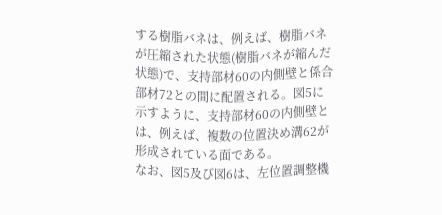する樹脂バネは、例えば、樹脂バネが圧縮された状態(樹脂バネが縮んだ状態)で、支持部材60の内側壁と係合部材72との間に配置される。図5に示すように、支持部材60の内側壁とは、例えば、複数の位置決め溝62が形成されている面である。
なお、図5及び図6は、左位置調整機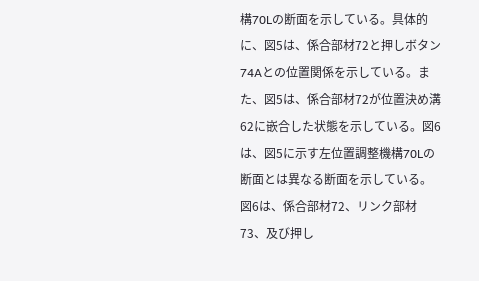構70Lの断面を示している。具体的に、図5は、係合部材72と押しボタン74Aとの位置関係を示している。また、図5は、係合部材72が位置決め溝62に嵌合した状態を示している。図6は、図5に示す左位置調整機構70Lの断面とは異なる断面を示している。図6は、係合部材72、リンク部材73、及び押し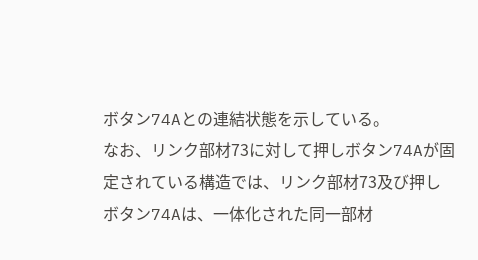ボタン74Aとの連結状態を示している。
なお、リンク部材73に対して押しボタン74Aが固定されている構造では、リンク部材73及び押しボタン74Aは、一体化された同一部材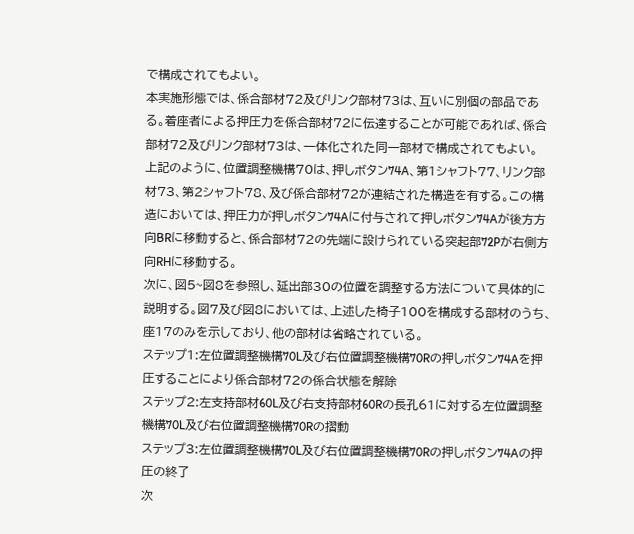で構成されてもよい。
本実施形態では、係合部材72及びリンク部材73は、互いに別個の部品である。着座者による押圧力を係合部材72に伝達することが可能であれば、係合部材72及びリンク部材73は、一体化された同一部材で構成されてもよい。
上記のように、位置調整機構70は、押しボタン74A、第1シャフト77、リンク部材73、第2シャフト78、及び係合部材72が連結された構造を有する。この構造においては、押圧力が押しボタン74Aに付与されて押しボタン74Aが後方方向BRに移動すると、係合部材72の先端に設けられている突起部72Pが右側方向RHに移動する。
次に、図5~図8を参照し、延出部30の位置を調整する方法について具体的に説明する。図7及び図8においては、上述した椅子100を構成する部材のうち、座17のみを示しており、他の部材は省略されている。
ステップ1:左位置調整機構70L及び右位置調整機構70Rの押しボタン74Aを押圧することにより係合部材72の係合状態を解除
ステップ2:左支持部材60L及び右支持部材60Rの長孔61に対する左位置調整機構70L及び右位置調整機構70Rの摺動
ステップ3:左位置調整機構70L及び右位置調整機構70Rの押しボタン74Aの押圧の終了
次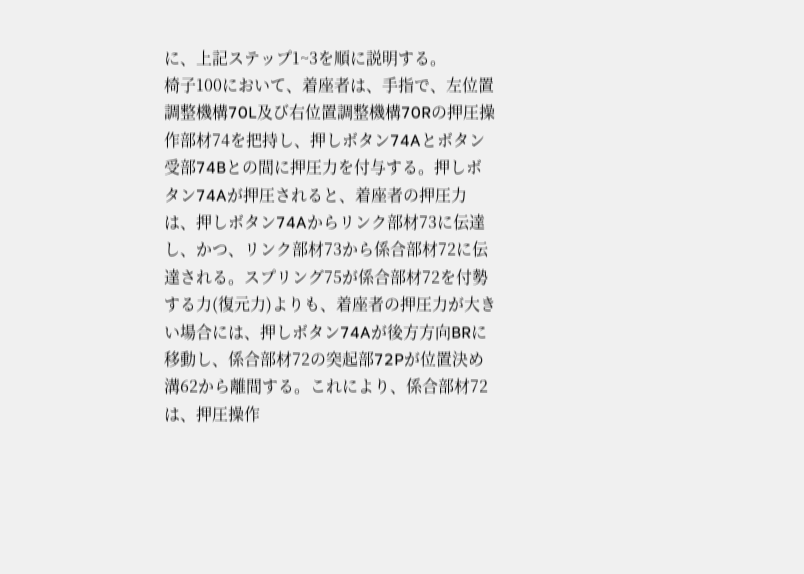に、上記ステップ1~3を順に説明する。
椅子100において、着座者は、手指で、左位置調整機構70L及び右位置調整機構70Rの押圧操作部材74を把持し、押しボタン74Aとボタン受部74Bとの間に押圧力を付与する。押しボタン74Aが押圧されると、着座者の押圧力は、押しボタン74Aからリンク部材73に伝達し、かつ、リンク部材73から係合部材72に伝達される。スプリング75が係合部材72を付勢する力(復元力)よりも、着座者の押圧力が大きい場合には、押しボタン74Aが後方方向BRに移動し、係合部材72の突起部72Pが位置決め溝62から離間する。これにより、係合部材72は、押圧操作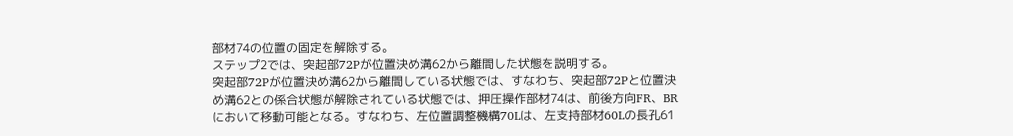部材74の位置の固定を解除する。
ステップ2では、突起部72Pが位置決め溝62から離間した状態を説明する。
突起部72Pが位置決め溝62から離間している状態では、すなわち、突起部72Pと位置決め溝62との係合状態が解除されている状態では、押圧操作部材74は、前後方向FR、BRにおいて移動可能となる。すなわち、左位置調整機構70Lは、左支持部材60Lの長孔61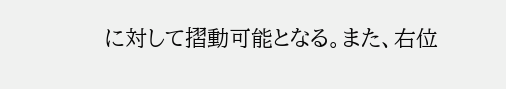に対して摺動可能となる。また、右位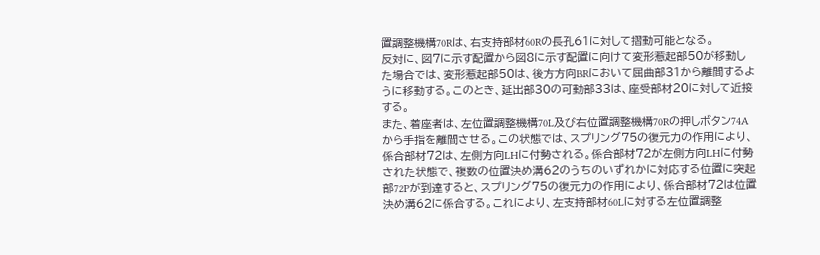置調整機構70Rは、右支持部材60Rの長孔61に対して摺動可能となる。
反対に、図7に示す配置から図8に示す配置に向けて変形惹起部50が移動した場合では、変形惹起部50は、後方方向BRにおいて屈曲部31から離間するように移動する。このとき、延出部30の可動部33は、座受部材20に対して近接する。
また、着座者は、左位置調整機構70L及び右位置調整機構70Rの押しボタン74Aから手指を離間させる。この状態では、スプリング75の復元力の作用により、係合部材72は、左側方向LHに付勢される。係合部材72が左側方向LHに付勢された状態で、複数の位置決め溝62のうちのいずれかに対応する位置に突起部72Pが到達すると、スプリング75の復元力の作用により、係合部材72は位置決め溝62に係合する。これにより、左支持部材60Lに対する左位置調整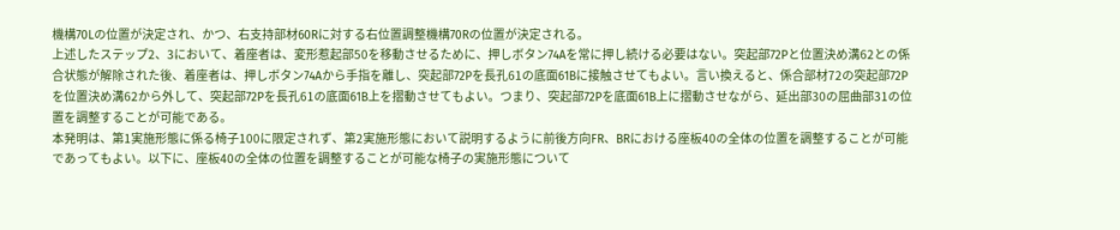機構70Lの位置が決定され、かつ、右支持部材60Rに対する右位置調整機構70Rの位置が決定される。
上述したステップ2、3において、着座者は、変形惹起部50を移動させるために、押しボタン74Aを常に押し続ける必要はない。突起部72Pと位置決め溝62との係合状態が解除された後、着座者は、押しボタン74Aから手指を離し、突起部72Pを長孔61の底面61Bに接触させてもよい。言い換えると、係合部材72の突起部72Pを位置決め溝62から外して、突起部72Pを長孔61の底面61B上を摺動させてもよい。つまり、突起部72Pを底面61B上に摺動させながら、延出部30の屈曲部31の位置を調整することが可能である。
本発明は、第1実施形態に係る椅子100に限定されず、第2実施形態において説明するように前後方向FR、BRにおける座板40の全体の位置を調整することが可能であってもよい。以下に、座板40の全体の位置を調整することが可能な椅子の実施形態について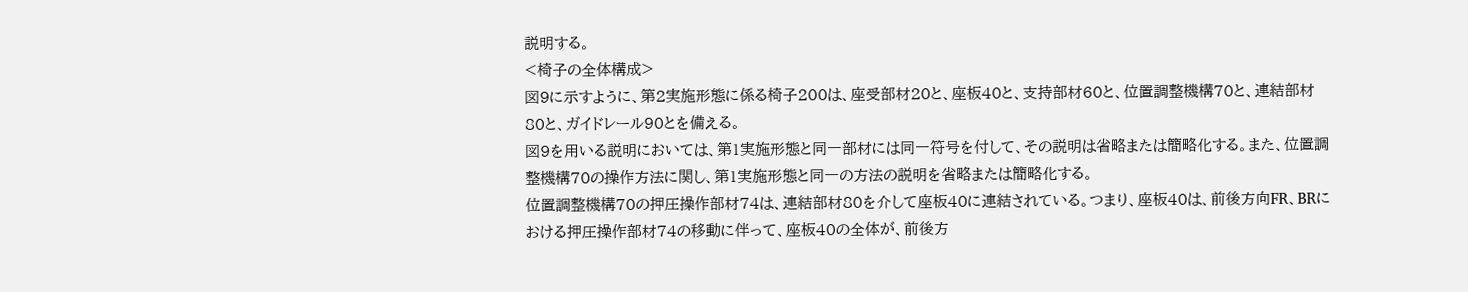説明する。
<椅子の全体構成>
図9に示すように、第2実施形態に係る椅子200は、座受部材20と、座板40と、支持部材60と、位置調整機構70と、連結部材80と、ガイドレール90とを備える。
図9を用いる説明においては、第1実施形態と同一部材には同一符号を付して、その説明は省略または簡略化する。また、位置調整機構70の操作方法に関し、第1実施形態と同一の方法の説明を省略または簡略化する。
位置調整機構70の押圧操作部材74は、連結部材80を介して座板40に連結されている。つまり、座板40は、前後方向FR、BRにおける押圧操作部材74の移動に伴って、座板40の全体が、前後方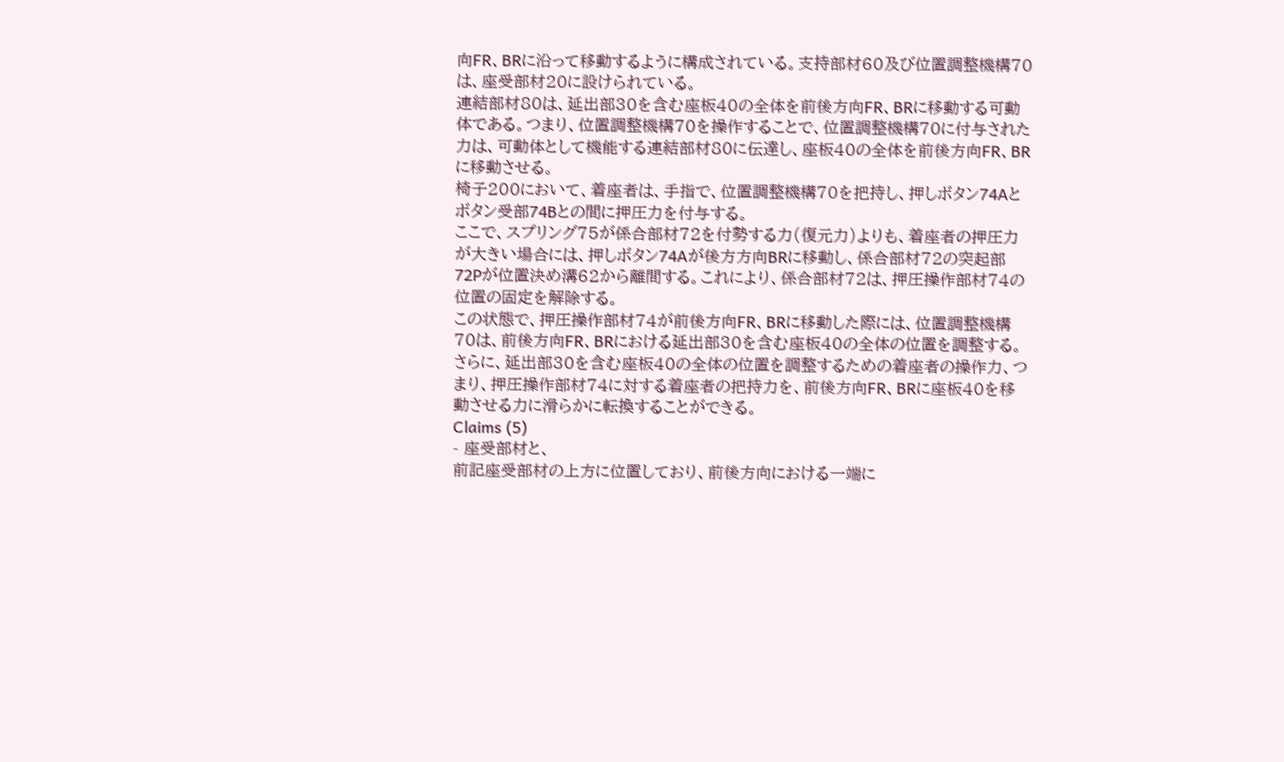向FR、BRに沿って移動するように構成されている。支持部材60及び位置調整機構70は、座受部材20に設けられている。
連結部材80は、延出部30を含む座板40の全体を前後方向FR、BRに移動する可動体である。つまり、位置調整機構70を操作することで、位置調整機構70に付与された力は、可動体として機能する連結部材80に伝達し、座板40の全体を前後方向FR、BRに移動させる。
椅子200において、着座者は、手指で、位置調整機構70を把持し、押しボタン74Aとボタン受部74Bとの間に押圧力を付与する。
ここで、スプリング75が係合部材72を付勢する力(復元力)よりも、着座者の押圧力が大きい場合には、押しボタン74Aが後方方向BRに移動し、係合部材72の突起部72Pが位置決め溝62から離間する。これにより、係合部材72は、押圧操作部材74の位置の固定を解除する。
この状態で、押圧操作部材74が前後方向FR、BRに移動した際には、位置調整機構70は、前後方向FR、BRにおける延出部30を含む座板40の全体の位置を調整する。
さらに、延出部30を含む座板40の全体の位置を調整するための着座者の操作力、つまり、押圧操作部材74に対する着座者の把持力を、前後方向FR、BRに座板40を移動させる力に滑らかに転換することができる。
Claims (5)
- 座受部材と、
前記座受部材の上方に位置しており、前後方向における一端に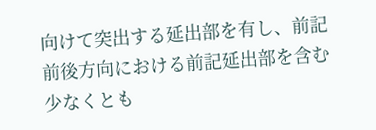向けて突出する延出部を有し、前記前後方向における前記延出部を含む少なくとも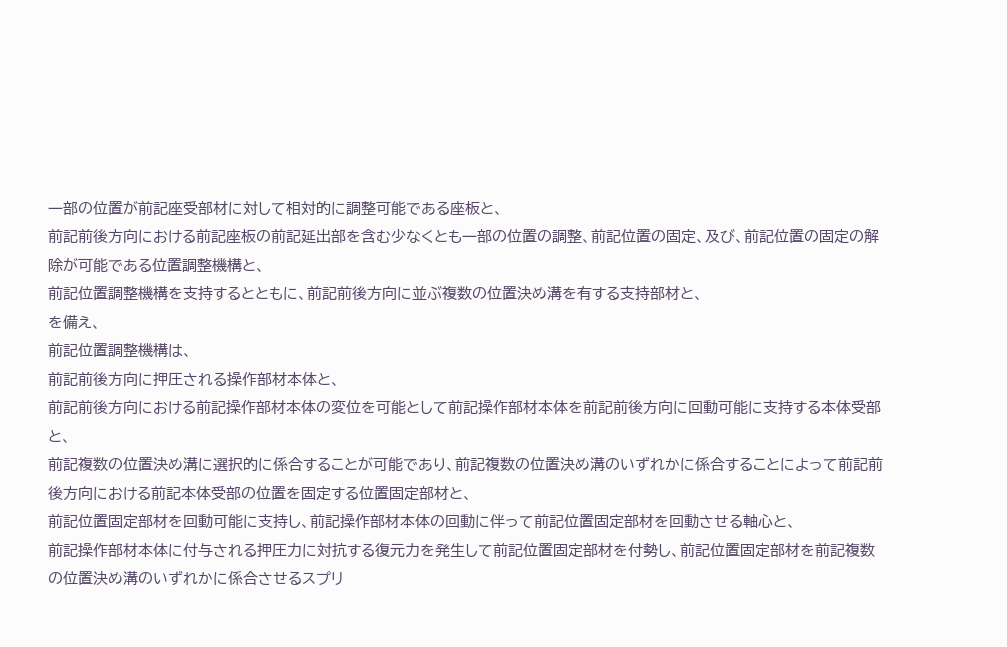一部の位置が前記座受部材に対して相対的に調整可能である座板と、
前記前後方向における前記座板の前記延出部を含む少なくとも一部の位置の調整、前記位置の固定、及び、前記位置の固定の解除が可能である位置調整機構と、
前記位置調整機構を支持するとともに、前記前後方向に並ぶ複数の位置決め溝を有する支持部材と、
を備え、
前記位置調整機構は、
前記前後方向に押圧される操作部材本体と、
前記前後方向における前記操作部材本体の変位を可能として前記操作部材本体を前記前後方向に回動可能に支持する本体受部と、
前記複数の位置決め溝に選択的に係合することが可能であり、前記複数の位置決め溝のいずれかに係合することによって前記前後方向における前記本体受部の位置を固定する位置固定部材と、
前記位置固定部材を回動可能に支持し、前記操作部材本体の回動に伴って前記位置固定部材を回動させる軸心と、
前記操作部材本体に付与される押圧力に対抗する復元力を発生して前記位置固定部材を付勢し、前記位置固定部材を前記複数の位置決め溝のいずれかに係合させるスプリ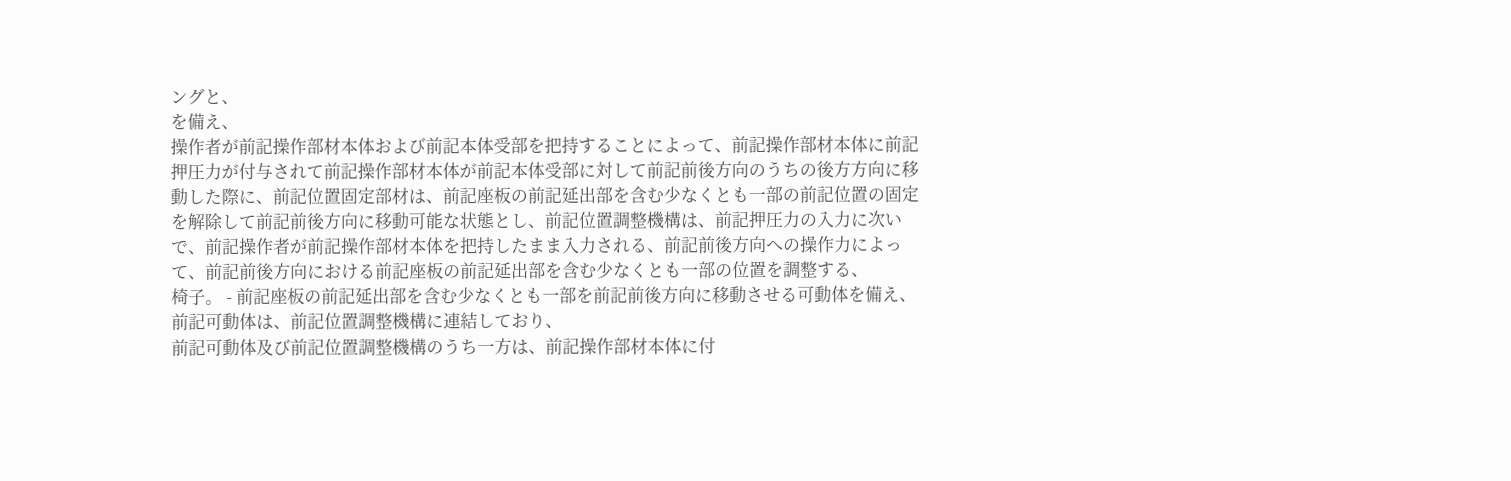ングと、
を備え、
操作者が前記操作部材本体および前記本体受部を把持することによって、前記操作部材本体に前記押圧力が付与されて前記操作部材本体が前記本体受部に対して前記前後方向のうちの後方方向に移動した際に、前記位置固定部材は、前記座板の前記延出部を含む少なくとも一部の前記位置の固定を解除して前記前後方向に移動可能な状態とし、前記位置調整機構は、前記押圧力の入力に次いで、前記操作者が前記操作部材本体を把持したまま入力される、前記前後方向への操作力によって、前記前後方向における前記座板の前記延出部を含む少なくとも一部の位置を調整する、
椅子。 - 前記座板の前記延出部を含む少なくとも一部を前記前後方向に移動させる可動体を備え、
前記可動体は、前記位置調整機構に連結しており、
前記可動体及び前記位置調整機構のうち一方は、前記操作部材本体に付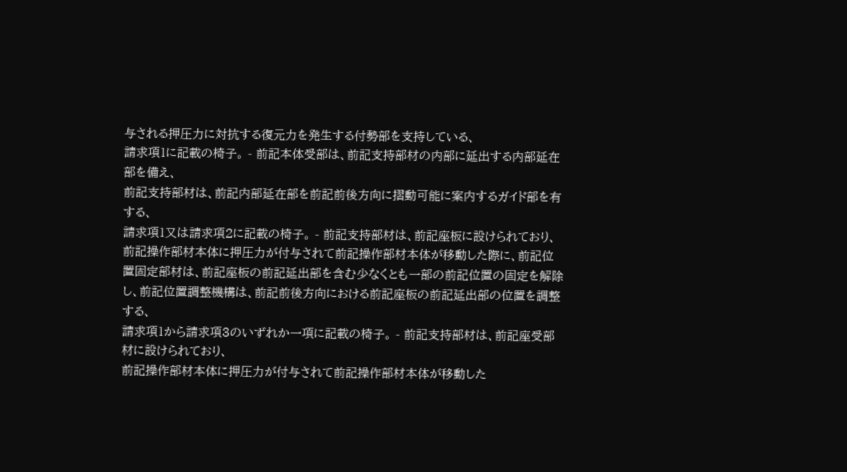与される押圧力に対抗する復元力を発生する付勢部を支持している、
請求項1に記載の椅子。 - 前記本体受部は、前記支持部材の内部に延出する内部延在部を備え、
前記支持部材は、前記内部延在部を前記前後方向に摺動可能に案内するガイド部を有する、
請求項1又は請求項2に記載の椅子。 - 前記支持部材は、前記座板に設けられており、
前記操作部材本体に押圧力が付与されて前記操作部材本体が移動した際に、前記位置固定部材は、前記座板の前記延出部を含む少なくとも一部の前記位置の固定を解除し、前記位置調整機構は、前記前後方向における前記座板の前記延出部の位置を調整する、
請求項1から請求項3のいずれか一項に記載の椅子。 - 前記支持部材は、前記座受部材に設けられており、
前記操作部材本体に押圧力が付与されて前記操作部材本体が移動した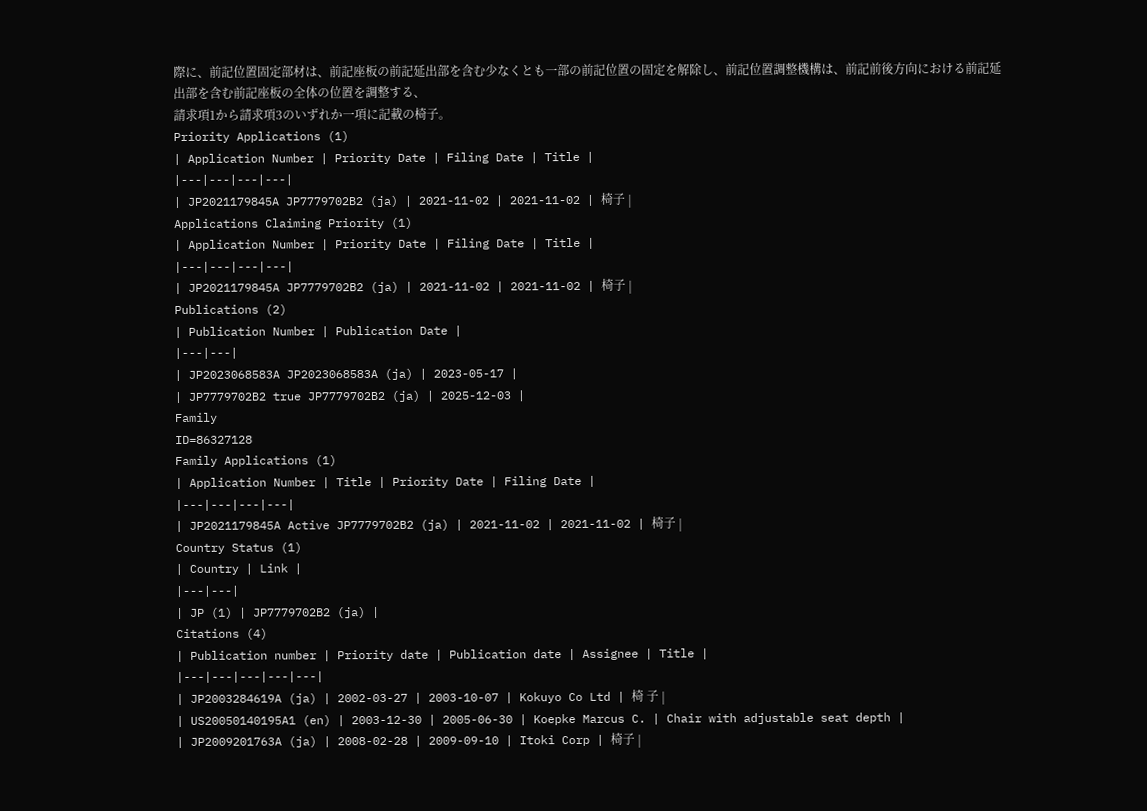際に、前記位置固定部材は、前記座板の前記延出部を含む少なくとも一部の前記位置の固定を解除し、前記位置調整機構は、前記前後方向における前記延出部を含む前記座板の全体の位置を調整する、
請求項1から請求項3のいずれか一項に記載の椅子。
Priority Applications (1)
| Application Number | Priority Date | Filing Date | Title |
|---|---|---|---|
| JP2021179845A JP7779702B2 (ja) | 2021-11-02 | 2021-11-02 | 椅子 |
Applications Claiming Priority (1)
| Application Number | Priority Date | Filing Date | Title |
|---|---|---|---|
| JP2021179845A JP7779702B2 (ja) | 2021-11-02 | 2021-11-02 | 椅子 |
Publications (2)
| Publication Number | Publication Date |
|---|---|
| JP2023068583A JP2023068583A (ja) | 2023-05-17 |
| JP7779702B2 true JP7779702B2 (ja) | 2025-12-03 |
Family
ID=86327128
Family Applications (1)
| Application Number | Title | Priority Date | Filing Date |
|---|---|---|---|
| JP2021179845A Active JP7779702B2 (ja) | 2021-11-02 | 2021-11-02 | 椅子 |
Country Status (1)
| Country | Link |
|---|---|
| JP (1) | JP7779702B2 (ja) |
Citations (4)
| Publication number | Priority date | Publication date | Assignee | Title |
|---|---|---|---|---|
| JP2003284619A (ja) | 2002-03-27 | 2003-10-07 | Kokuyo Co Ltd | 椅 子 |
| US20050140195A1 (en) | 2003-12-30 | 2005-06-30 | Koepke Marcus C. | Chair with adjustable seat depth |
| JP2009201763A (ja) | 2008-02-28 | 2009-09-10 | Itoki Corp | 椅子 |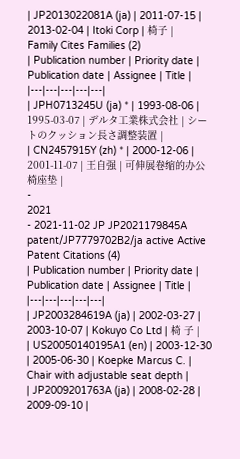| JP2013022081A (ja) | 2011-07-15 | 2013-02-04 | Itoki Corp | 椅子 |
Family Cites Families (2)
| Publication number | Priority date | Publication date | Assignee | Title |
|---|---|---|---|---|
| JPH0713245U (ja) * | 1993-08-06 | 1995-03-07 | デルタ工業株式会社 | シートのクッション長さ調整装置 |
| CN2457915Y (zh) * | 2000-12-06 | 2001-11-07 | 王自强 | 可伸展卷缩的办公椅座垫 |
-
2021
- 2021-11-02 JP JP2021179845A patent/JP7779702B2/ja active Active
Patent Citations (4)
| Publication number | Priority date | Publication date | Assignee | Title |
|---|---|---|---|---|
| JP2003284619A (ja) | 2002-03-27 | 2003-10-07 | Kokuyo Co Ltd | 椅 子 |
| US20050140195A1 (en) | 2003-12-30 | 2005-06-30 | Koepke Marcus C. | Chair with adjustable seat depth |
| JP2009201763A (ja) | 2008-02-28 | 2009-09-10 |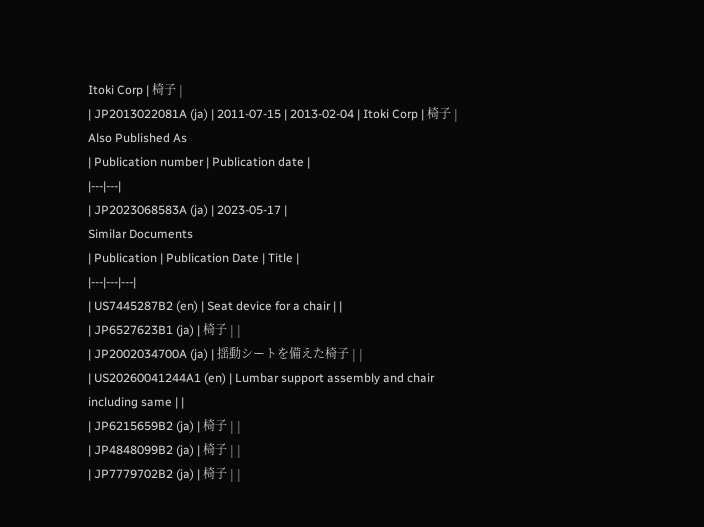Itoki Corp | 椅子 |
| JP2013022081A (ja) | 2011-07-15 | 2013-02-04 | Itoki Corp | 椅子 |
Also Published As
| Publication number | Publication date |
|---|---|
| JP2023068583A (ja) | 2023-05-17 |
Similar Documents
| Publication | Publication Date | Title |
|---|---|---|
| US7445287B2 (en) | Seat device for a chair | |
| JP6527623B1 (ja) | 椅子 | |
| JP2002034700A (ja) | 揺動シートを備えた椅子 | |
| US20260041244A1 (en) | Lumbar support assembly and chair including same | |
| JP6215659B2 (ja) | 椅子 | |
| JP4848099B2 (ja) | 椅子 | |
| JP7779702B2 (ja) | 椅子 | |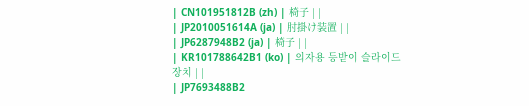| CN101951812B (zh) | 椅子 | |
| JP2010051614A (ja) | 肘掛け装置 | |
| JP6287948B2 (ja) | 椅子 | |
| KR101788642B1 (ko) | 의자용 등받이 슬라이드 장치 | |
| JP7693488B2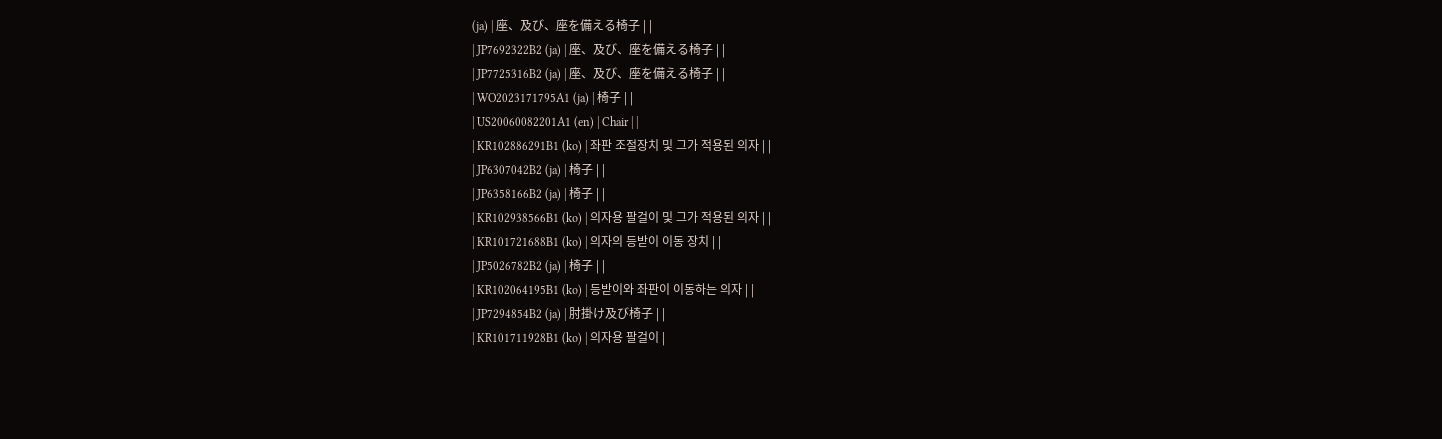(ja) | 座、及び、座を備える椅子 | |
| JP7692322B2 (ja) | 座、及び、座を備える椅子 | |
| JP7725316B2 (ja) | 座、及び、座を備える椅子 | |
| WO2023171795A1 (ja) | 椅子 | |
| US20060082201A1 (en) | Chair | |
| KR102886291B1 (ko) | 좌판 조절장치 및 그가 적용된 의자 | |
| JP6307042B2 (ja) | 椅子 | |
| JP6358166B2 (ja) | 椅子 | |
| KR102938566B1 (ko) | 의자용 팔걸이 및 그가 적용된 의자 | |
| KR101721688B1 (ko) | 의자의 등받이 이동 장치 | |
| JP5026782B2 (ja) | 椅子 | |
| KR102064195B1 (ko) | 등받이와 좌판이 이동하는 의자 | |
| JP7294854B2 (ja) | 肘掛け及び椅子 | |
| KR101711928B1 (ko) | 의자용 팔걸이 |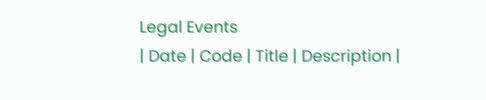Legal Events
| Date | Code | Title | Description |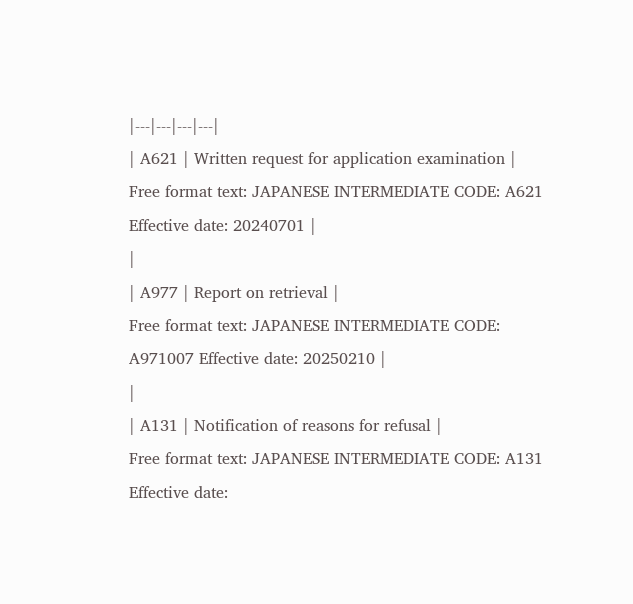|---|---|---|---|
| A621 | Written request for application examination |
Free format text: JAPANESE INTERMEDIATE CODE: A621 Effective date: 20240701 |
|
| A977 | Report on retrieval |
Free format text: JAPANESE INTERMEDIATE CODE: A971007 Effective date: 20250210 |
|
| A131 | Notification of reasons for refusal |
Free format text: JAPANESE INTERMEDIATE CODE: A131 Effective date: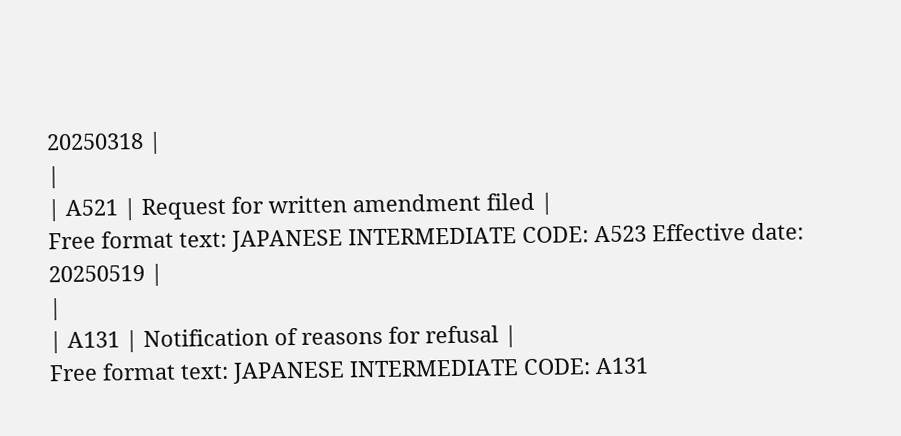20250318 |
|
| A521 | Request for written amendment filed |
Free format text: JAPANESE INTERMEDIATE CODE: A523 Effective date: 20250519 |
|
| A131 | Notification of reasons for refusal |
Free format text: JAPANESE INTERMEDIATE CODE: A131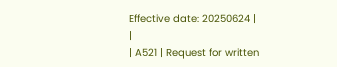Effective date: 20250624 |
|
| A521 | Request for written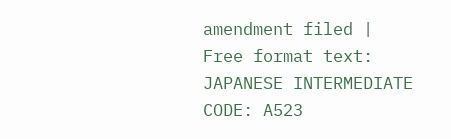amendment filed |
Free format text: JAPANESE INTERMEDIATE CODE: A523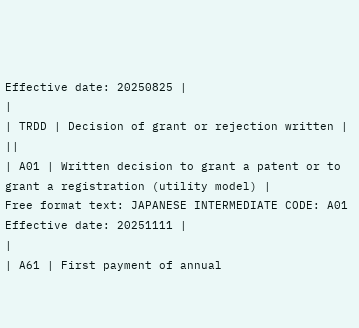Effective date: 20250825 |
|
| TRDD | Decision of grant or rejection written | ||
| A01 | Written decision to grant a patent or to grant a registration (utility model) |
Free format text: JAPANESE INTERMEDIATE CODE: A01 Effective date: 20251111 |
|
| A61 | First payment of annual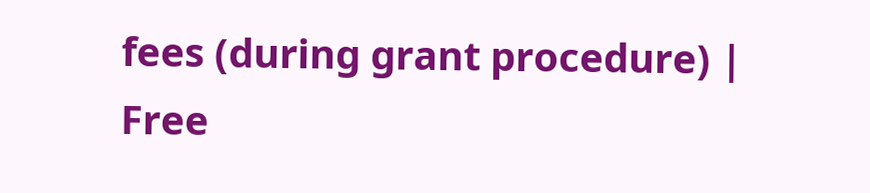fees (during grant procedure) |
Free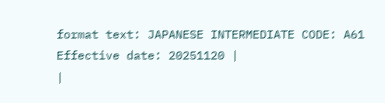format text: JAPANESE INTERMEDIATE CODE: A61 Effective date: 20251120 |
|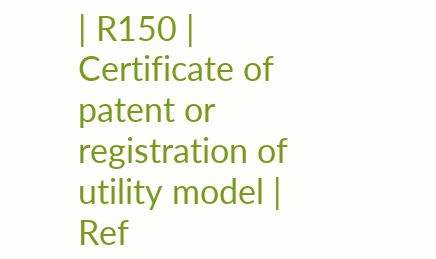| R150 | Certificate of patent or registration of utility model |
Ref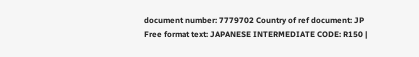document number: 7779702 Country of ref document: JP Free format text: JAPANESE INTERMEDIATE CODE: R150 |